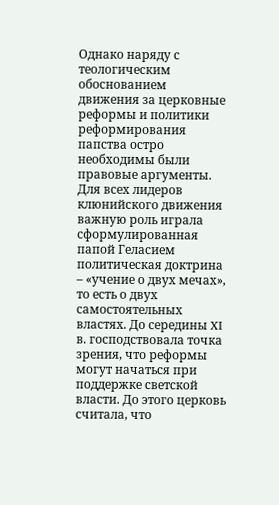Однако наряду с теологическим обоснованием движения за церковные реформы и политики реформирования папства остро необходимы были правовые аргументы. Для всех лидеров клюнийского движения важную роль играла сформулированная папой Геласием политическая доктрина – «учение о двух мечах», то есть о двух самостоятельных властях. До середины XI в. господствовала точка зрения, что реформы могут начаться при поддержке светской власти. До этого церковь считала, что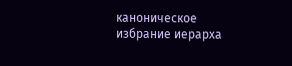каноническое избрание иерарха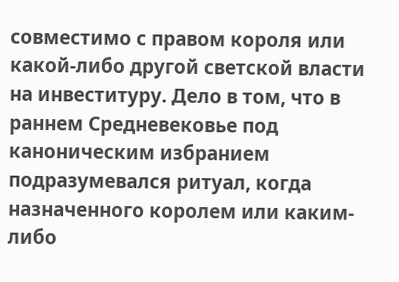совместимо с правом короля или какой-либо другой светской власти на инвеституру. Дело в том, что в раннем Средневековье под каноническим избранием подразумевался ритуал, когда назначенного королем или каким-либо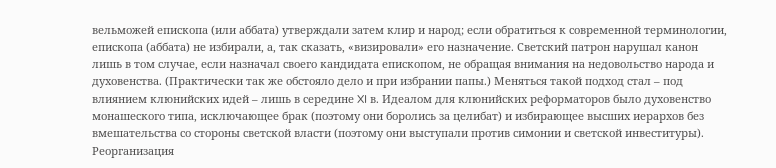вельможей епископа (или аббата) утверждали затем клир и народ; если обратиться к современной терминологии, епископа (аббата) не избирали, а, так сказать, «визировали» его назначение. Светский патрон нарушал канон лишь в том случае, если назначал своего кандидата епископом, не обращая внимания на недовольство народа и духовенства. (Практически так же обстояло дело и при избрании папы.) Меняться такой подход стал – под влиянием клюнийских идей – лишь в середине XI в. Идеалом для клюнийских реформаторов было духовенство монашеского типа, исключающее брак (поэтому они боролись за целибат) и избирающее высших иерархов без вмешательства со стороны светской власти (поэтому они выступали против симонии и светской инвеституры). Реорганизация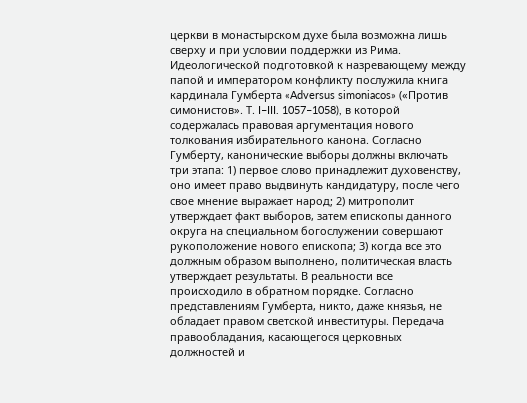церкви в монастырском духе была возможна лишь сверху и при условии поддержки из Рима.
Идеологической подготовкой к назревающему между папой и императором конфликту послужила книга кардинала Гумберта «Adversus simoniacos» («Против симонистов». Т. I–III. 1057–1058), в которой содержалась правовая аргументация нового толкования избирательного канона. Согласно Гумберту, канонические выборы должны включать три этапа: 1) первое слово принадлежит духовенству, оно имеет право выдвинуть кандидатуру, после чего свое мнение выражает народ; 2) митрополит утверждает факт выборов, затем епископы данного округа на специальном богослужении совершают рукоположение нового епископа; 3) когда все это должным образом выполнено, политическая власть утверждает результаты. В реальности все происходило в обратном порядке. Согласно представлениям Гумберта, никто, даже князья, не обладает правом светской инвеституры. Передача правообладания, касающегося церковных должностей и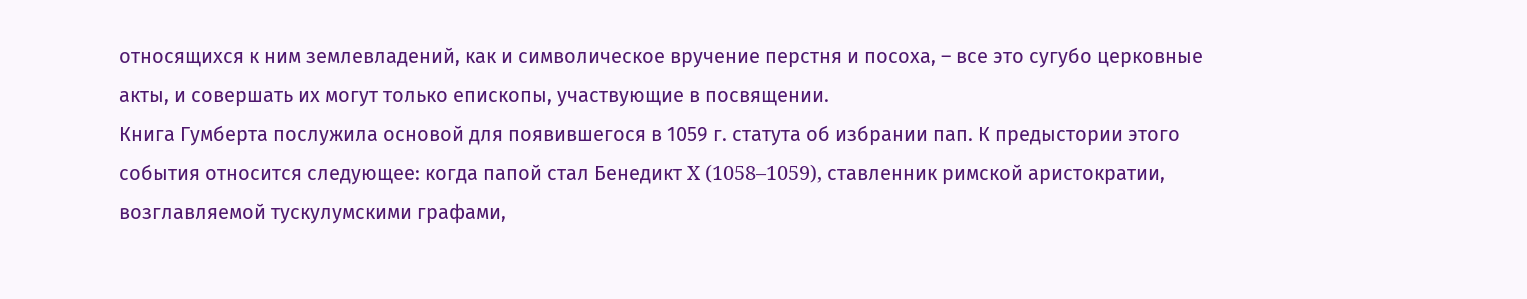относящихся к ним землевладений, как и символическое вручение перстня и посоха, – все это сугубо церковные акты, и совершать их могут только епископы, участвующие в посвящении.
Книга Гумберта послужила основой для появившегося в 1059 г. статута об избрании пап. К предыстории этого события относится следующее: когда папой стал Бенедикт X (1058–1059), ставленник римской аристократии, возглавляемой тускулумскими графами,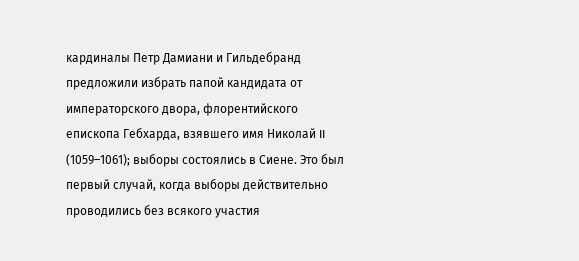кардиналы Петр Дамиани и Гильдебранд предложили избрать папой кандидата от императорского двора, флорентийского епископа Гебхарда, взявшего имя Николай II (1059–1061); выборы состоялись в Сиене. Это был первый случай, когда выборы действительно проводились без всякого участия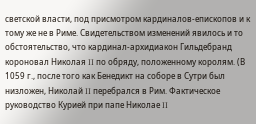светской власти, под присмотром кардиналов-епископов и к тому же не в Риме. Свидетельством изменений явилось и то обстоятельство, что кардинал-архидиакон Гильдебранд короновал Николая II по обряду, положенному королям. (В 1059 г., после того как Бенедикт на соборе в Сутри был низложен, Николай II перебрался в Рим. Фактическое руководство Курией при папе Николае II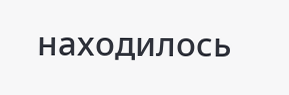находилось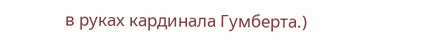в руках кардинала Гумберта.)